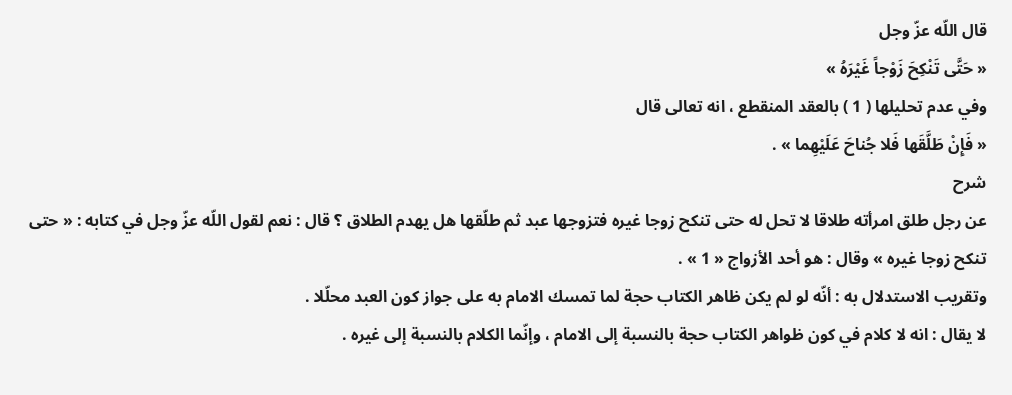قال اللّه عزّ وجل
« حَتَّى تَنْكِحَ زَوْجاً غَيْرَهُ »
وفي عدم تحليلها ( 1 ) بالعقد المنقطع ، انه تعالى قال
« فَإِنْ طَلَّقَها فَلا جُناحَ عَلَيْهِما » .
شرح
عن رجل طلق امرأته طلاقا لا تحل له حتى تنكح زوجا غيره فتزوجها عبد ثم طلّقها هل يهدم الطلاق ؟ قال : نعم لقول اللّه عزّ وجل في كتابه : « حتى تنكح زوجا غيره » وقال : هو أحد الأزواج « 1 » .
وتقريب الاستدلال به : أنّه لو لم يكن ظاهر الكتاب حجة لما تمسك الامام به على جواز كون العبد محلّلا .
لا يقال : انه لا كلام في كون ظواهر الكتاب حجة بالنسبة إلى الامام ، وإنّما الكلام بالنسبة إلى غيره .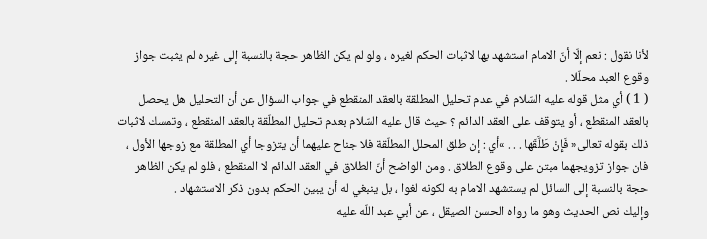لأنا نقول : نعم إلّا أنّ الامام استشهد بها لاثبات الحكم لغيره ، ولو لم يكن الظاهر حجة بالنسبة إلى غيره لم يثبت جواز وقوع العبد محلّلا .
( 1 ) أي مثل قوله عليه السّلام في عدم تحليل المطلقة بالعقد المنقطع في جواب السؤال عن أن التحليل هل يحصل بالعقد المنقطع ، أو يتوقف على العقد الدائم ؟ حيث قال عليه السّلام بعدم تحليل المطلّقة بالعقد المنقطع ، وتمسك لاثبات ذلك بقوله تعالى« فَإِنْ طَلَّقَها . . . »أي : إن طلق المحلل المطلّقة فلا جناح عليهما أن يتزوجا أي المطلقة مع زوجها الأول ، فان جواز تزويجهما مبتن على وقوع الطلاق . ومن الواضح أنّ الطلاق في العقد الدائم لا المنقطع ، فلو لم يكن الظاهر حجة بالنسبة إلى السائل لم يستشهد الامام به لكونه لغوا ، بل ينبغي له أن يبين الحكم بدون ذكر الاستشهاد .
وإليك نص الحديث وهو ما رواه الحسن الصيقل ، عن أبي عبد اللّه عليه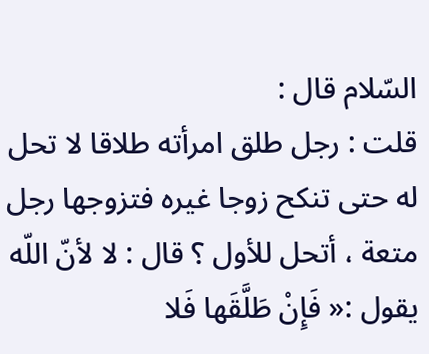السّلام قال :
قلت : رجل طلق امرأته طلاقا لا تحل له حتى تنكح زوجا غيره فتزوجها رجل متعة ، أتحل للأول ؟ قال : لا لأنّ اللّه يقول :« فَإِنْ طَلَّقَها فَلا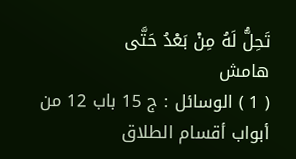تَحِلُّ لَهُ مِنْ بَعْدُ حَتَّى
هامش
( 1 ) الوسائل : ج 15 باب 12 من أبواب أقسام الطلاق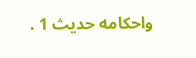واحكامه حديث 1 .